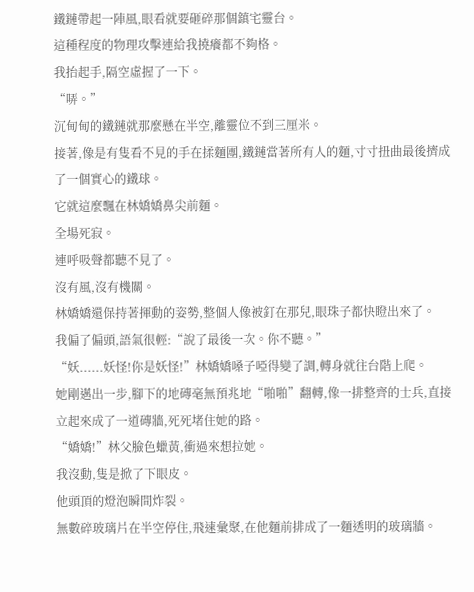鐵鏈帶起一陣風,眼看就要砸碎那個鎮宅靈台。
這種程度的物理攻擊連給我撓癢都不夠格。
我抬起手,隔空虛握了一下。
“哢。”
沉甸甸的鐵鏈就那麼懸在半空,離靈位不到三厘米。
接著,像是有隻看不見的手在揉麵團,鐵鏈當著所有人的麵,寸寸扭曲最後擠成了一個實心的鐵球。
它就這麼飄在林嬌嬌鼻尖前麵。
全場死寂。
連呼吸聲都聽不見了。
沒有風,沒有機關。
林嬌嬌還保持著揮動的姿勢,整個人像被釘在那兒,眼珠子都快瞪出來了。
我偏了偏頭,語氣很輕:“說了最後一次。你不聽。”
“妖......妖怪!你是妖怪!”林嬌嬌嗓子啞得變了調,轉身就往台階上爬。
她剛邁出一步,腳下的地磚毫無預兆地“啪啪”翻轉,像一排整齊的士兵,直接立起來成了一道磚牆,死死堵住她的路。
“嬌嬌!”林父臉色蠟黃,衝過來想拉她。
我沒動,隻是掀了下眼皮。
他頭頂的燈泡瞬間炸裂。
無數碎玻璃片在半空停住,飛速彙聚,在他麵前排成了一麵透明的玻璃牆。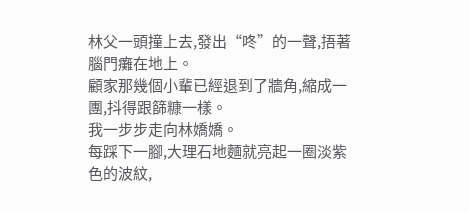林父一頭撞上去,發出“咚”的一聲,捂著腦門癱在地上。
顧家那幾個小輩已經退到了牆角,縮成一團,抖得跟篩糠一樣。
我一步步走向林嬌嬌。
每踩下一腳,大理石地麵就亮起一圈淡紫色的波紋,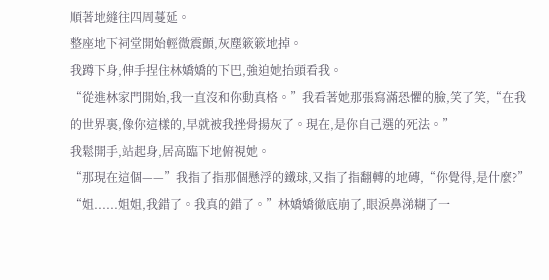順著地縫往四周蔓延。
整座地下祠堂開始輕微震顫,灰塵簌簌地掉。
我蹲下身,伸手捏住林嬌嬌的下巴,強迫她抬頭看我。
“從進林家門開始,我一直沒和你動真格。”我看著她那張寫滿恐懼的臉,笑了笑,“在我的世界裏,像你這樣的,早就被我挫骨揚灰了。現在,是你自己選的死法。”
我鬆開手,站起身,居高臨下地俯視她。
“那現在這個——”我指了指那個懸浮的鐵球,又指了指翻轉的地磚,“你覺得,是什麼?”
“姐......姐姐,我錯了。我真的錯了。”林嬌嬌徹底崩了,眼淚鼻涕糊了一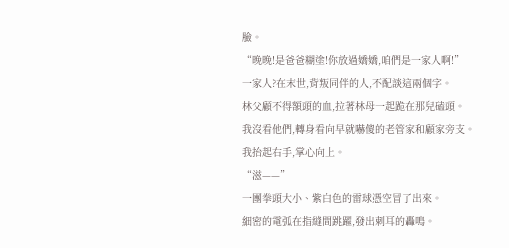臉。
“晚晚!是爸爸糊塗!你放過嬌嬌,咱們是一家人啊!”
一家人?在末世,背叛同伴的人,不配談這兩個字。
林父顧不得額頭的血,拉著林母一起跪在那兒磕頭。
我沒看他們,轉身看向早就嚇傻的老管家和顧家旁支。
我抬起右手,掌心向上。
“滋——”
一團拳頭大小、紫白色的雷球憑空冒了出來。
細密的電弧在指縫間跳躍,發出刺耳的轟鳴。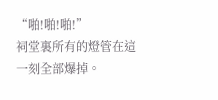“啪!啪!啪!”
祠堂裏所有的燈管在這一刻全部爆掉。